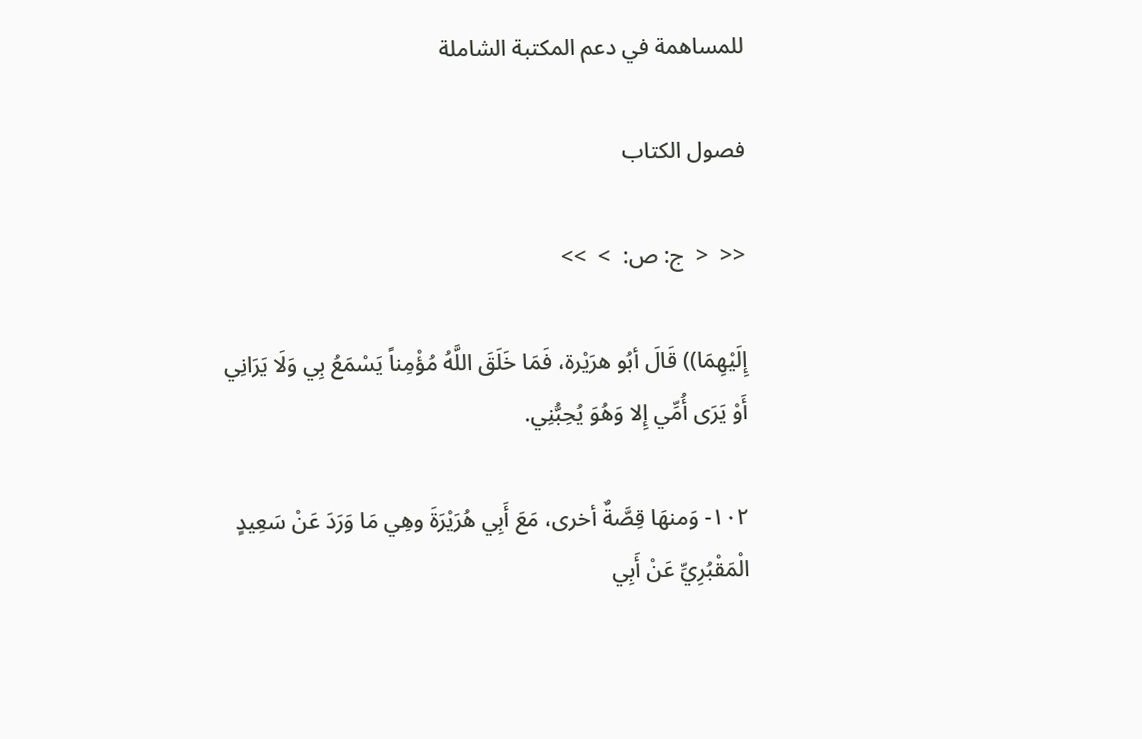للمساهمة في دعم المكتبة الشاملة

فصول الكتاب

<<  <  ج: ص:  >  >>

إِلَيْهِمَا)) قَالَ أبُو هرَيْرة، فَمَا خَلَقَ اللَّهُ مُؤْمِناً يَسْمَعُ بِي وَلَا يَرَانِي أَوْ يَرَى أُمِّي إِلا وَهُوَ يُحِبُّنِي.

١٠٢- وَمنهَا قِصَّةٌ أخرى، مَعَ أَبِي هُرَيْرَةَ وهِي مَا وَرَدَ عَنْ سَعِيدٍ الْمَقْبُرِيِّ عَنْ أَبِي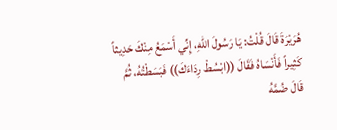هُرَيْرَةَ قَالَ قُلْتُ: يَا رَسُولَ اللهِ، إِنِّي أَسْمَعُ مِنْكَ حَدِيثاً كَثِيراً فَأَنْسَاهُ فَقَالَ ((ابْسُطْ رِدَاءَكَ)) فَبَسَطْتُهُ، ثُمَّ قَالَ ضُمَّهُ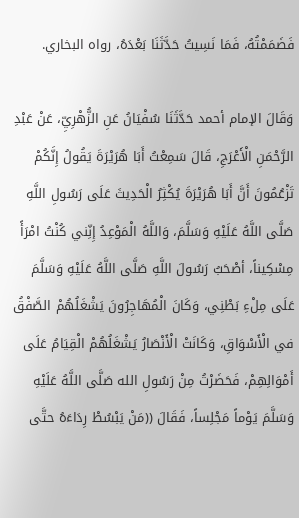فَضَمَمْتُهُ، فَمَا نَسِيتُ حَدَّثَنَا بَعْدَهُ، رواه البخاري.

وَقَالَ الإمام أحمد حَدَّثَنَا سُفْيَانُ عَنِ الزُّهْرِيِّ، عَنْ عَبْدِ الرَّحْمَنِ الْأَعْرَجِ، قَالَ سَمِعْتُ أَبَا هُرَيْرَةَ يَقُولُ إِنَّكُمْ تَزْعُمُونَ أَنَّ أَبَا هُرَيْرَةَ يُكْثِرُ الْحَدِيثَ عَلَى رَسُولِ اللَّهِ صَلَّى اللَّهُ عَلَيْهِ وَسَلَّمَ، وَاللَّهُ الْمَوْعِدُ إِنِّني كُنْتُ امْرَأً مِسْكِيناً، أصْحَبُ رَسُولَ اللَّهِ صَلَّى اللَّهُ عَلَيْهِ وَسَلَّمَ عَلَى مِلْءِ بَطْنِي، وَكَانَ الْمُهَاجِرُونَ يَشْغَلُهُمْ الصَّفْقُ في الْأَسْوَاقِ، وَكَانَتْ الْأَنْصَارُ يَشْغَلُهُمْ الْقِيَامُ عَلَى أَمْوَالِهِمْ، فَحَضَرْتُ مِنْ رَسُولِ الله صَلَّى اللَّهُ عَلَيْهِ وَسَلَّمَ يَوْماً مَجْلِساً، فَقَالَ ((مَنْ يَبْسُطْ رِدَاءَهُ حتَّى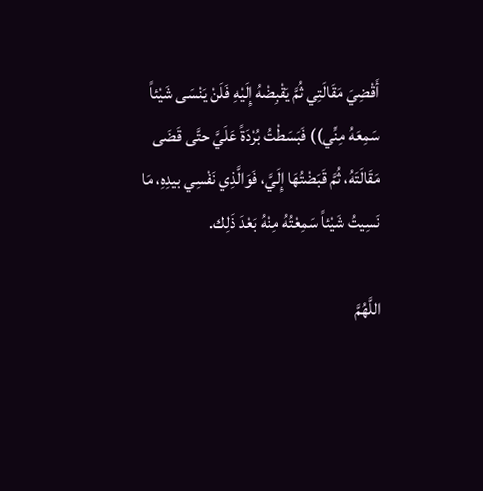أَقْضِيَ مَقَالَتِي ثُمَّ يَقْبِضْهُ إِلَيْهِ فَلَنْ يَنْسَى شَيْئاً سَمِعَهُ مِنِّي)) فَبَسَطْتُ بُرْدَةً عَلَيَّ حتَّى قَضَى مَقَالَتَهُ، ثُمَّ قَبَضْتُهَا إِلَيَّ، فَوَالَّذِي نَفْسِي بيدِهِ، مَا نَسِيتُ شَيْئاً سَمِعْتُهُ مِنْهُ بَعْدَ ذَلِك.

اللَّهُمَّ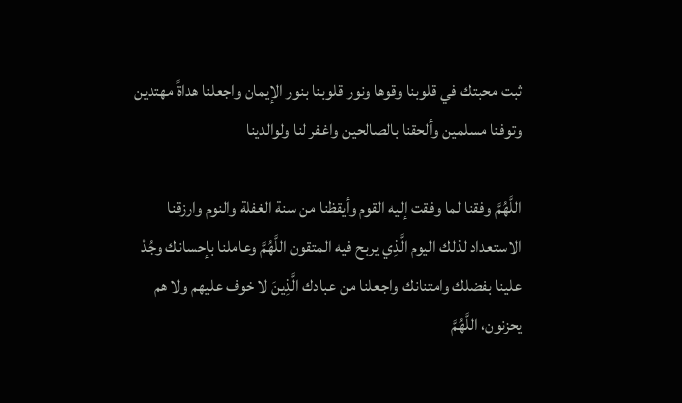ثبت محبتك في قلوبنا وقوها ونور قلوبنا بنور الإيمان واجعلنا هداةً مهتدين وتوفنا مسلمين وألحقنا بالصالحين واغفر لنا ولوالدينا

اللَّهُمَّ وفقنا لما وفقت إليه القوم وأيقظنا من سنة الغفلة والنوم وارزقنا الاستعداد لذلك اليوم الَّذِي يربح فيه المتقون اللَّهُمَّ وعاملنا بإحسانك وجُدْ علينا بفضلك وامتنانك واجعلنا من عبادك الَّذِينَ لا خوف عليهم ولا هم يحزنون، اللَّهُمَّ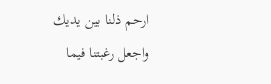ارحم ذلنا بين يديك واجعل رغبتنا فيما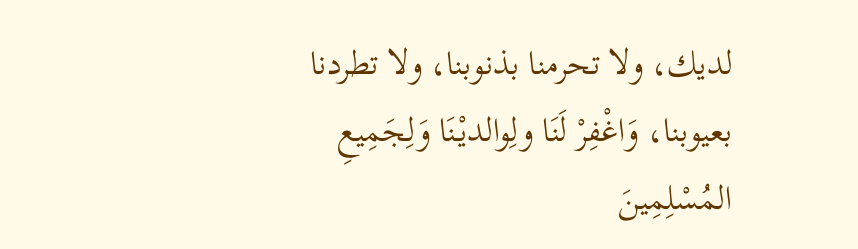لديك، ولا تحرمنا بذنوبنا، ولا تطردنا بعيوبنا، وَاغْفِرْ لَنَا ولِوالديْنَا وَلِجَمِيعِ المُسْلِمِينَ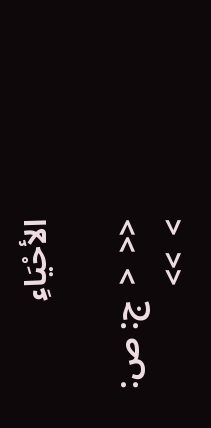الأحْيَاءِ

<<  <  ج: ص:  >  >>